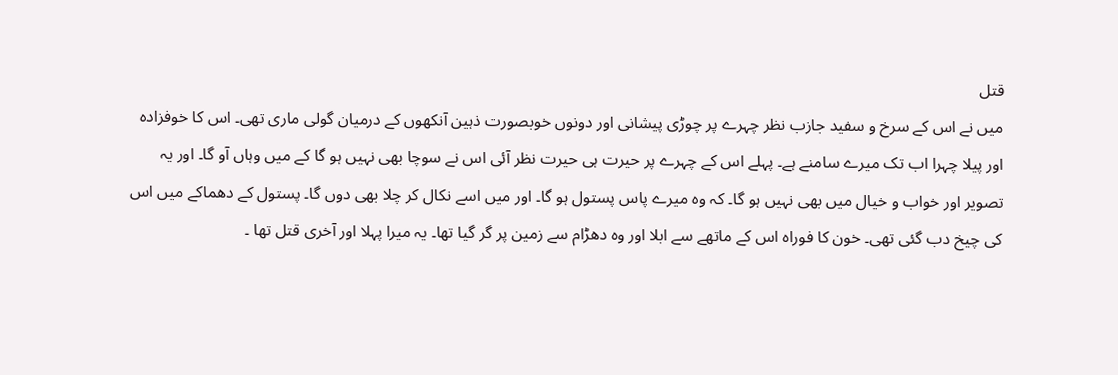قتل
میں نے اس کے سرخ و سفید جازب نظر چہرے پر چوڑی پیشانی اور دونوں خوبصورت ذہین آنکھوں کے درمیان گولی ماری تھی۔ اس کا خوفزادہ اور پیلا چہرا اب تک میرے سامنے ہے۔ پہلے اس کے چہرے پر حیرت ہی حیرت نظر آئی اس نے سوچا بھی نہیں ہو گا کے میں وہاں آو گا۔ اور یہ تصویر اور خواب و خیال میں بھی نہیں ہو گا۔ کہ وہ میرے پاس پستول ہو گا۔ اور میں اسے نکال کر چلا بھی دوں گا۔ پستول کے دھماکے میں اس کی چیخ دب گئی تھی۔ خون کا فوراہ اس کے ماتھے سے ابلا اور وہ دھڑام سے زمین پر گر گیا تھا۔ یہ میرا پہلا اور آخری قتل تھا ۔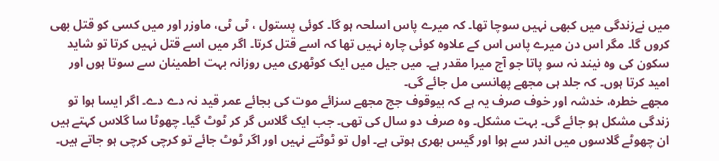میں نےزندگی میں کبھی نہیں سوچا تھا۔ کہ میرے پاس اسلحہ ہو گا۔ کوئی پستول ، ٹی ٹی، ماوزر اور میں کسی کو قتل بھی کروں گا۔ مگر اس دن میرے پاس اس کے علاوہ کوئی چارہ نہیں تھا کہ اسے قتل کرتا۔ اگر میں اسے قتل نہیں کرتا تو شاید سکون کی وہ نیند نہ سو پاتا جو آج میرا مقدر ہے۔ میں جیل میں ایک کوٹھری میں روزانہ بہت اطمینان سے سوتا ہوں اور امید کرتا ہوں۔ کہ جلد ہی مجھے پھانسی مل جائے گی۔
مجھے خطرہ، خدشہ اور خوف صرف یہ ہے کہ بیوقوف جج مجھے سزائے موت کی بجائے عمر قید نہ دے دے۔ اگر ایسا ہوا تو زندگی مشکل ہو جائے گی۔ بہت مشکل۔ وہ صرف دو سال کی تھی۔ جب ایک گلاس گر کر ٹوٹ گیا۔ چھوٹا سا گلاس کہتے ہیں ان چھوٹے گلاسوں میں اندر سے ہوا اور گیس بھری ہوتی ہے۔ اول تو ٹوٹتے نہیں اور اگر ٹوٹ جائے تو کرچی کرچی ہو جاتے ہیں۔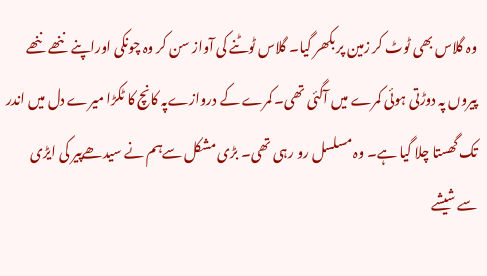وہ گلاس بھی ٹوٹ کر زمین پر بکھر گیا۔ گلاس ٹوٹنے کی آواز سن کر وہ چونکی اوراپنے ننھے ننھے پیروں پہ دوڑتی ہوئی کمرے میں آگئی تھی۔ کمرے کے دروازےپہ کانچ کا ٹکڑا میرے دل میں اندر تک گھستا چلا گیا ہے۔ وہ مسلسل رو رہی تھی۔ بڑی مشکل سےہم نے سیدھےپیر کی ایڑی سے شیشے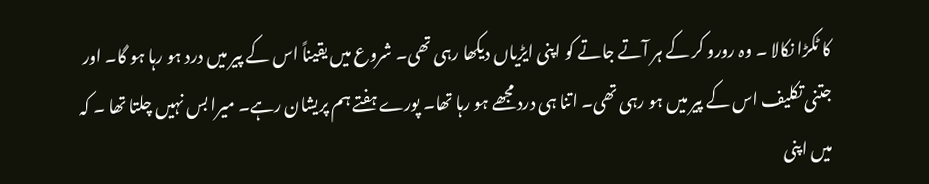کا ٹکڑا نکالا ۔ وہ رورو کر کے ہر آتے جاتے کو اپنی ایڑیاں دیکھا رہی تھی۔ شروع میں یقیناً اس کے پیر میں درد ہو رہا ہو گا۔ اور جتنی تکلیف اس کے پیر میں ہو رہی تھی۔ اتنا ہی درد مجھے ہو رہا تھا۔ پورے ہفتے ہم پریشان رہے۔ میرا بس نہیں چلتا تھا ۔ کہ میں اپنی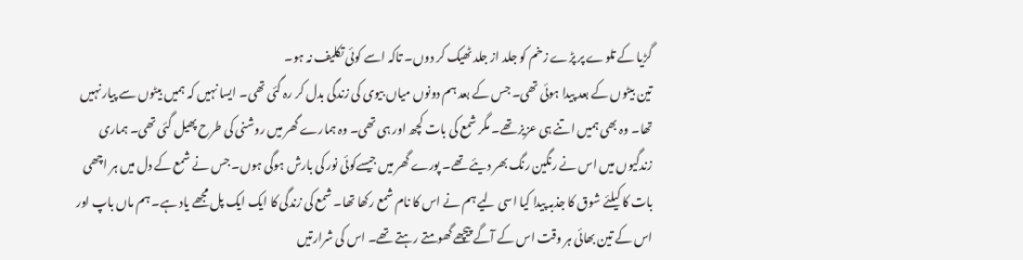گڑیا کے تلوے پر پڑے زخم کو جلد از جلد ٹھیک کر دوں۔ تاکہ اسے کوئی تکلیف نہ ہو۔
تین بیٹوں کے بعد پیدا ہوئی تھی۔ جس کے بعد ہم دونوں میاں بیوی کی زندگی بدل کر رہ گئی تھی۔ ایسا نہیں کہ ہمیں بیٹوں سے پیار نہیں تھا۔ وہ بھی ہمیں اتنے ہی عزیز تھے۔ مگر شمع کی بات کچھ اور ہی تھی۔ وہ ہمارے گھر میں روشنی کی طرح پھیل گئی تھی۔ ہماری زندگیوں میں اس نے رنگین رنگ بھر دیئے تھے۔ پورے گھر میں جیسےکوئی نور کی بارش ہوگی ہوں۔ جس نے شمع کے دل میں ہر اچھی بات کا کیلئے شوق کا جذبہ پیدا کیا اسی لیے ہم نے اس کا نام شمع رکھا تھا۔ شمع کی زندگی کا ایک ایک پل مجھے یاد ہے۔ ہم ماں باپ اور اس کے تین بھائی ہر وقت اس کے آگے پیچھے گھومتے رہتے تھے۔ اس کی شرارتیں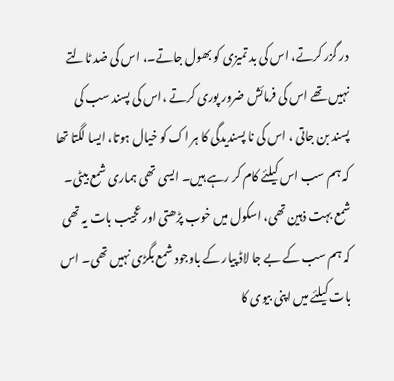در گزر کرتے، اس کی بد تمیزی کو بھول جاتے۔، اس کی ضد ٹالتے نہیں تھے اس کی فرمائش ضرور پوری کرتے ،اس کی پسند سب کی پسند بن جاتی ، اس کی نا پسندیدگی کا ہر اک کو خیال ہوتا، ایسا لگتا تھا کہ ہم سب اس کیلئے کام کر رہے ہیں۔ ایسی تھی ہماری شمع بیٹی۔
شمع بہت ذہین تھی، اسکول میں خوب پڑھتی اور عجیب بات یہ تھی کہ ہم سب کے بے جا لاڈ پیار کے باوجود شمع بگڑی نہیں تھی۔ اس بات کیلئے میں اپنی بیوی کا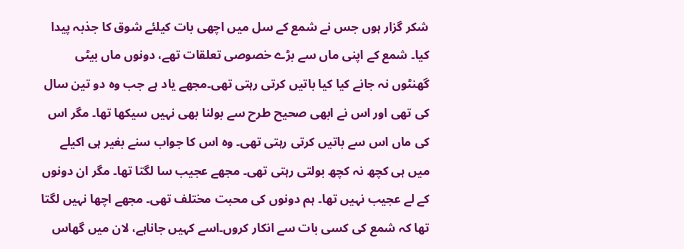شکر گزار ہوں جس نے شمع کے سل میں اچھی بات کیلئے شوق کا جذبہ پیدا کیا۔ شمع کے اپنی ماں سے بڑے خصوصی تعلقات تھے، دونوں ماں بیٹی گھنٹوں نہ جانے کیا کیا باتیں کرتی رہتی تھی۔مجھے یاد ہے جب وہ دو تین سال کی تھی اور اس نے ابھی صحیح طرح سے بولنا بھی نہیں سیکھا تھا۔ مگر اس کی ماں اس سے باتیں کرتی رہتی تھی۔ وہ اس کا جواب سنے بغیر ہی اکیلے میں ہی کچھ نہ کچھ بولتی رہتی تھی۔ مجھے عجیب سا لگتا تھا۔ مگر ان دونوں کے لے عجیب نہیں تھا۔ ہم دونوں کی محبت مختلف تھی۔ مجھے اچھا نہیں لگتا تھا کہ شمع کی کسی بات سے انکار کروں۔اسے کہیں جاناہے، لان میں گھاس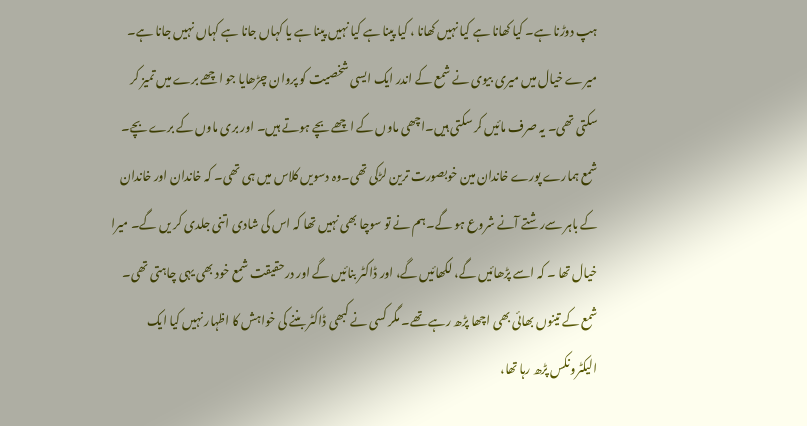ہپ دوڑنا ہے۔ کیا کھانا ہے کیا نہیں کھانا ، کیا پینا ہے کیا نہیں پینا ہے یا کہاں جانا ہے کہاں نہیں جانا ہے۔ میرے خیال میں میری بیوی نے شمع کے اندر ایک ایسی شخصیت کو پروان چڑھایا جو اچھے برے میں تمیز کر سکتی تھی۔ یہ صرف مائیں کر سکتی ہیں۔اچھی ماوں کے اچھے بچے ہوتے ہیں۔ اور بری ماوں کے برے بچے۔
شمع ہمارے پورے خاندان مین خوبصورت ترین لڑکی تھی۔وہ دسویں کلاس میں ہی تھی۔ کہ خاندان اور خاندان کے باہر سےرشتے آنے شروع ہو گے۔ہم نے تو سوچا بھی نہیں تھا کہ اس کی شادی اتنی جلدی کر یں گے۔ میرا خیال تھا ۔ کہ اسے پڑھائیں گے، لکھائیں گے، اور ڈاکٹر بنائیں گے اور درحقیقت شمع خود بھی یہی چاہتی تھی۔ شمع کے تینوں بھائی بھی اچھا پڑھ رہے تھے۔ مگر کسی نے کبھی ڈاکٹر بننے کی خواہش کا اظہار نہیں کیا ایک الیکٹرونکس پڑھ رہا تھا،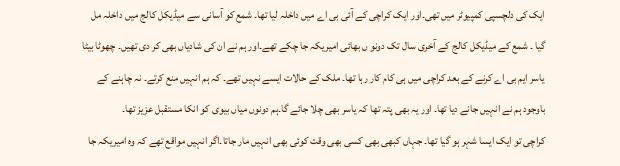ایک کی دلچسپی کمپیوٹر میں تھی۔اور ایک کراچی کے آئی بی اے میں داخلہ لیا تھا۔ شمع کو آسانی سے میڈیکل کالج میں داخلہ مل گیا ۔ شمع کے میڈیکل کالج کے آخری سال تک دونو ں بھائی امیریکہ جا چکے تھے۔اور ہم نے ان کی شادیاں بھی کر دی تھیں۔ چھوٹا بیٹا یاسر ایم بی اے کرنے کے بعد کراچی میں ہی کام کار رہا تھا۔ ملک کے حالات ایسے نہیں تھے۔ کہ ہم انہیں منع کرتے۔ نہ چاہنے کے باوجود ہم نے انہیں جانے دیا تھا۔ اور یہ بھی پتہ تھا کہ یاسر بھی چلا جائے گا۔ہم دونوں میاں بیوی کو انکا مستقبل عزیز تھا۔
کراچی تو ایک ایسا شہر ہو گیا تھا۔ جہاں کبھی بھی کسی بھی وقت کوئی بھی انہیں مار جاتا۔اگر انہیں مواقع تھے کہ وہ امیریکہ جا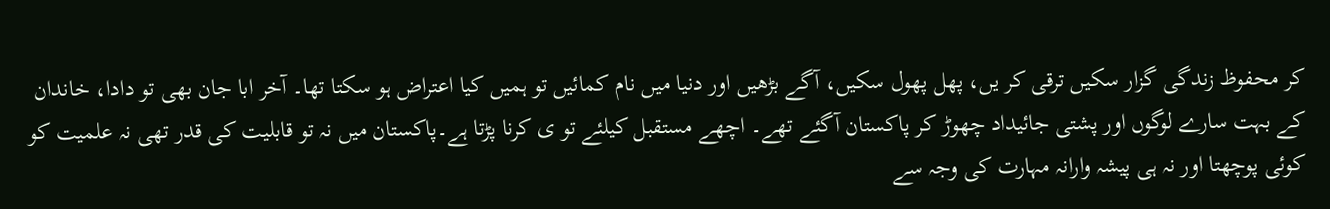کر محفوظ زندگی گزار سکیں ترقی کر یں، پھل پھول سکیں، آگے بڑھیں اور دنیا میں نام کمائیں تو ہمیں کیا اعتراض ہو سکتا تھا۔ آخر ابا جان بھی تو دادا، خاندان کے بہت سارے لوگوں اور پشتی جائیداد چھوڑ کر پاکستان آگئے تھے۔ اچھے مستقبل کیلئے تو ی کرنا پڑتا ہے۔پاکستان میں نہ تو قابلیت کی قدر تھی نہ علمیت کو کوئی پوچھتا اور نہ ہی پیشہ وارانہ مہارت کی وجہ سے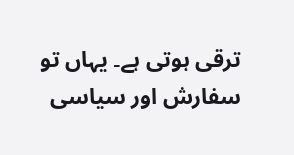ترقی ہوتی ہے۔ یہاں تو سفارش اور سیاسی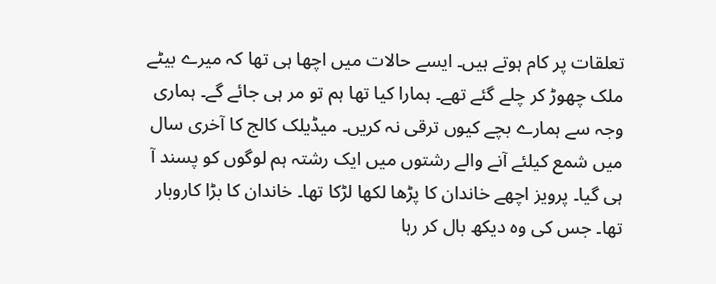تعلقات پر کام ہوتے ہیں۔ ایسے حالات میں اچھا ہی تھا کہ میرے بیٹے ملک چھوڑ کر چلے گئے تھے۔ ہمارا کیا تھا ہم تو مر ہی جائے گے۔ ہماری وجہ سے ہمارے بچے کیوں ترقی نہ کریں۔ میڈیلک کالج کا آخری سال میں شمع کیلئے آنے والے رشتوں میں ایک رشتہ ہم لوگوں کو پسند آ ہی گیا۔ پرویز اچھے خاندان کا پڑھا لکھا لڑکا تھا۔ خاندان کا بڑا کاروبار تھا۔ جس کی وہ دیکھ بال کر رہا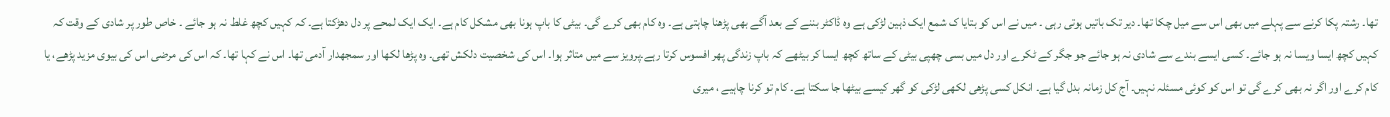تھا۔ رشتہ پکا کرنے سے پہلے میں بھی اس سے میل چکا تھا۔ دیر تک باتیں ہوتی رہی ۔ میں نے اس کو بتایا ک شمع ایک ذہین لڑکی ہے وہ ڈاکٹر بننے کے بعد آگے بھی پڑھنا چاہتی ہے۔ وہ کام بھی کرے گی۔ بیٹی کا باپ ہونا بھی مشکل کام ہے۔ ایک ایک لمحے پر دل دھڑکتا ہے۔ کہ کہیں کچھ غلط نہ ہو جائے ۔ خاص طور پر شادی کے وقت کہ کہیں کچھ ایسا ویسا نہ ہو جائے۔ کسی ایسے بندے سے شادی نہ ہو جائے جو جگر کے ٹکرے اور دل میں بسی چھپی بیٹی کے ساتھ کچھ ایسا کر بیٹھے کہ باپ زندگی پھر افسوس کرتا رہے۔پرویز سے میں متاثر ہوا۔ اس کی شخصیت دلکش تھی۔ وہ پڑھا لکھا اور سمجھدار آدمی تھا۔ اس نے کہا تھا۔ کہ اس کی مرضی اس کی بیوی مزید پڑھے، یا کام کرے اور اگر نہ بھی کرے گی تو اس کو کوئی مسئلہ نہیں۔ آج کل زمانہ بدل گیا ہے۔ انکل کسی پڑھی لکھی لڑکی کو گھر کیسے بیٹھا جا سکتا ہے۔ کام تو کرنا چاہیے ، میری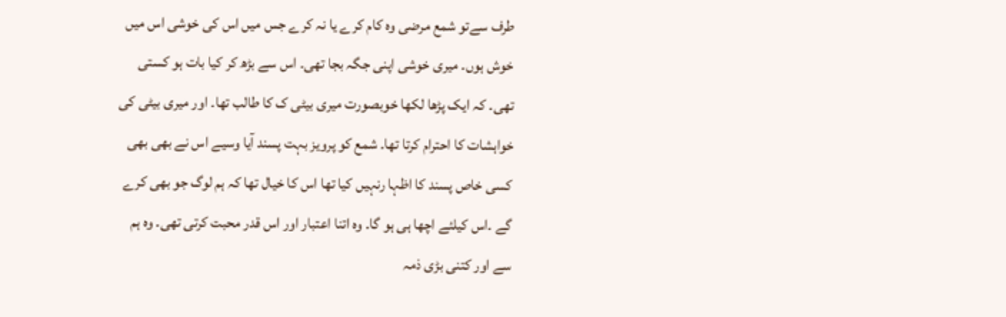طرف سےتو شمع مرضی وہ کام کرے یا نہ کرے جس میں اس کی خوشی اس میں خوش ہوں۔ میری خوشی اپنی جگہ بجا تھی۔ اس سے بڑھ کر کیا بات ہو کستی تھی۔ کہ ایک پڑھا لکھا خوبصورت میری بیٹی ک کا طالب تھا۔ اور میری بیٹی کی خواہشات کا احترام کرتا تھا۔ شمع کو پرویز بہت پسند آیا وسیے اس نے بھی بھی کسی خاص پسند کا اظہا رنہیں کیا تھا اس کا خیال تھا کہ ہم لوگ جو بھی کرے گے ۔اس کیلئے اچھا ہی ہو گا۔ وہ اتنا اعتبار اور اس قدر محبت کرتی تھی۔ وہ ہم سے اور کتنی بڑی ذمہ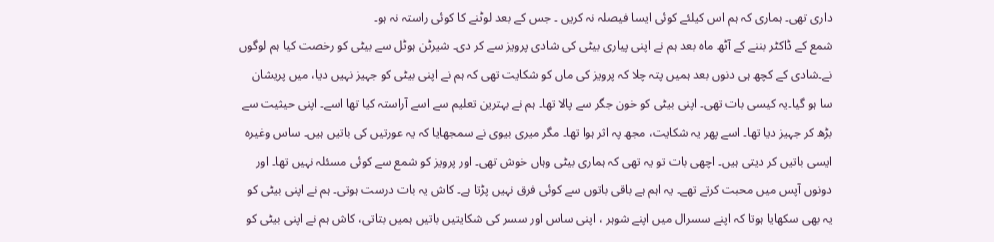داری تھی۔ ہماری کہ ہم اس کیلئے کوئی ایسا فیصلہ نہ کریں ۔ جس کے بعد لوٹنے کا کوئی راستہ نہ ہو۔
شمع کے ڈاکٹر بننے کے آٹھ ماہ بعد ہم نے اپنی پیاری بیٹی کی شادی پرویز سے کر دی۔ شیرٹن ہوٹل سے بیٹی کو رخصت کیا ہم لوگوں نے۔شادی کے کچھ ہی دنوں بعد ہمیں پتہ چلا کہ پرویز کی ماں کو شکایت تھی کہ ہم نے اپنی بیٹی کو جہیز نہیں دیا، میں پریشان سا ہو گیا۔یہ کیسی بات تھی۔ اپنی بیٹی کو خون جگر سے پالا تھا۔ ہم نے بہترین تعلیم سے اسے آراستہ کیا تھا اسے۔ اپنی حیثیت سے بڑھ کر جہیز دیا تھا۔ اسے پھر یہ شکایت، مجھ پہ اثر ہوا تھا۔ مگر میری بیوی نے سمجھایا کہ یہ عورتیں کی باتیں ہیں۔ ساس وغیرہ ایسی باتیں کر دیتی ہیں۔ اچھی بات تو یہ تھی کہ ہماری بیٹی وہاں خوش تھی۔ اور پرویز کو شمع سے کوئی مسئلہ نہیں تھا۔ اور دونوں آپس میں محبت کرتے تھے۔ یہ اہم ہے باقی باتوں سے کوئی فرق نہیں پڑتا ہے۔ کاش یہ بات درست ہوتی۔ ہم نے اپنی بیٹی کو یہ بھی سکھایا ہوتا کہ اپنے سسرال میں اپنے شوہر ، اپنی ساس اور سسر کی شکایتیں باتیں ہمیں بتاتی، کاش ہم نے اپنی بیٹی کو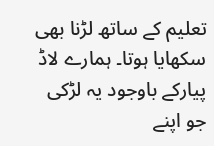تعلیم کے ساتھ لڑنا بھی سکھایا ہوتا۔ ہمارے لاڈ پیارکے باوجود یہ لڑکی جو اپنے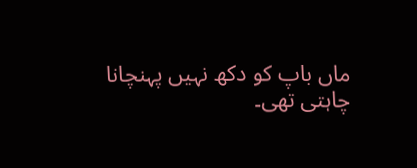ماں باپ کو دکھ نہیں پہنچانا چاہتی تھی۔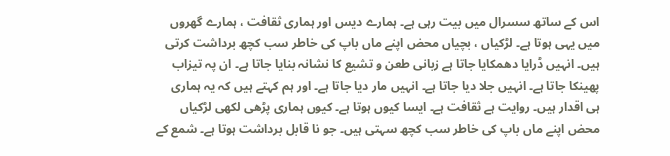اس کے ساتھ سسرال میں بیت رہی ہے۔ ہمارے دیس اور ہماری ثقافت ، ہمارے گھروں میں یہی ہوتا ہے۔ لڑکیاں ، بچیاں محض اپنے ماں باپ کی خاطر سب کچھ برداشت کرتی ہیں۔ انہیں ڈرایا دھمکایا جاتا ہے زبانی طعن و تشیع کا نشانہ بنایا جاتا ہے۔ ان پہ تیزاب پھینکا جاتا ہے۔ انہیں جلا دیا جاتا ہے۔ انہیں مار دیا جاتا ہے۔ اور ہم کہتے ہیں کہ یہ ہماری ہی اقدار ہیں۔ روایت ہے ثقافت ہے۔ ایسا کیوں ہوتا ہے۔ کیوں ہماری پڑھی لکھی لڑکیاں محض اپنے ماں باپ کی خاطر سب کچھ سہتی ہیں۔ جو نا قابل برداشت ہوتا ہے۔ شمع کے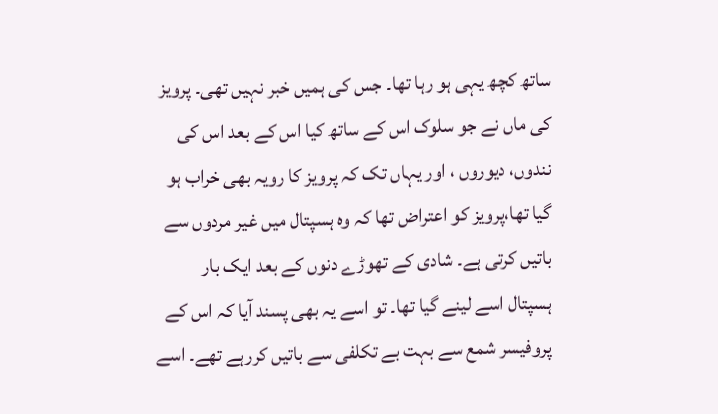ساتھ کچھ یہی ہو رہا تھا۔ جس کی ہمیں خبر نہیں تھی۔ پرویز کی ماں نے جو سلوک اس کے ساتھ کیا اس کے بعد اس کی نندوں، دیوروں ، اور یہاں تک کہ پرویز کا رویہ بھی خراب ہو گیا تھا،پرویز کو اعتراض تھا کہ وہ ہسپتال میں غیر مردوں سے باتیں کرتی ہے۔ شادی کے تھوڑے دنوں کے بعد ایک بار ہسپتال اسے لینے گیا تھا۔ تو اسے یہ بھی پسند آیا کہ اس کے پروفیسر شمع سے بہت بے تکلفی سے باتیں کررہے تھے۔ اسے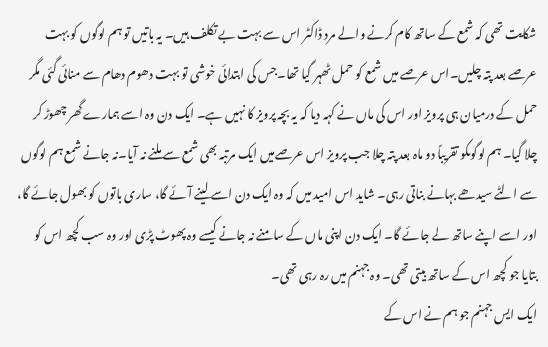شکایت تھی کہ شمع کے ساتھ کام کرنے والے مرد ڈاکٹر اس سے بہت بے تکلف ہیں۔ یہ باتیں تو ہم لوگوں کو بہت عرصے بعد پتہ چلیں۔اس عرصے میں شمع کو حمل ٹھہر گیا تھا۔جس کی ابتدائی خوشی تو بہت دھوم دھام سے منائی گئی مگر حمل کے درمیان ہی پرویز اور اس کی ماں نے کہہ دیا کہ یہ بچہ پرویز کا نہیں ہے۔ ایک دن وہ اسے ہمارے گھر چھوڑ کر چلا گیا۔ ہم لوگوںکو تقریباً دو ماہ بعد پتہ چلا جب پرویز اس عرصےمیں ایک مرتبہ بھی شمع سے ملنے نہ آیا۔نہ جانے شمع ہم لوگوں سے الٹے سیدھے بہانے بناتی رہی۔ شاید اس امید میں کہ وہ ایک دن اسے لینے آئے گا، ساری باتوں کو بھول جائے گا، اور اسے اپنے ساتھ لے جائے گا۔ ایک دن اپنی ماں کے سامنے نہ جانے کیسے وہ پھوٹ پڑی اور وہ سب کچھ اس کو بتایا جو کچھ اس کے ساتھ بیتی تھی۔ وہ جہنم میں رہ رہی تھی۔
ایک ایس جہنم جو ہم نے اس کے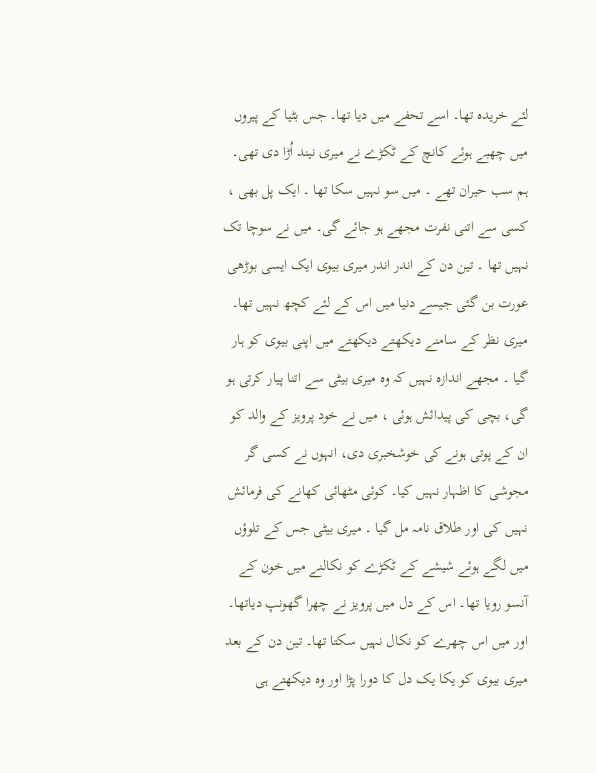لئے خریدہ تھا۔ اسے تحفے میں دیا تھا۔ جس بٹیا کے پیروں میں چھبے ہوئے کانچ کے ٹکڑے نے میری نیند اُڑا دی تھی۔ ہم سب حیران تھے ۔ میں سو نہیں سکا تھا ۔ ایک پل بھی ، کسی سے اتنی نفرت مجھے ہو جائے گی۔ میں نے سوچا تک نہیں تھا ۔ تین دن کے اندر اندر میری بیوی ایک ایسی بوڑھی عورت بن گئی جیسے دنیا میں اس کے لئے کچھ نہیں تھا۔ میری نظر کے سامنے دیکھتے دیکھتے میں اپنی بیوی کو ہار گیا ۔ مجھے اندازہ نہیں کہ وہ میری بیٹی سے اتنا پیار کرتی ہو گی، بچی کی پیدائش ہوئی ، میں نے خود پرویز کے والد کو ان کے پوتی ہونے کی خوشخبری دی، انہوں نے کسی گر مجوشی کا اظہار نہیں کیا۔ کوئی مٹھائی کھانے کی فرمائش نہیں کی اور طلاق نامہ مل گیا ۔ میری بیٹی جس کے تلوؤں میں لگے ہوئے شیشے کے ٹکڑے کو نکالنے میں خون کے آنسو رویا تھا۔ اس کے دل میں پرویز نے چھرا گھونپ دیاتھا۔ اور میں اس چھرے کو نکال نہیں سکتا تھا۔ تین دن کے بعد میری بیوی کو یکا یک دل کا دورا پڑا اور وہ دیکھتے ہی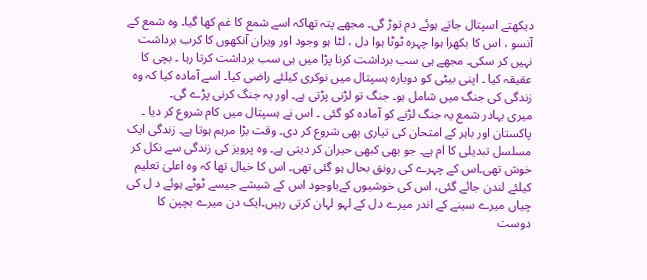دیکھتے اسپتال جاتے ہوئے دم توڑ گی۔ مجھے پتہ تھاکہ اسے شمع کا غم کھا گیا۔ وہ شمع کے آنسو ، اس کا بکھرا ہوا چہرہ ٹوٹا ہوا دل ، لٹا ہو وجود اور ویران آنکھوں کا کرب برداشت نہیں کر سکی۔ مجھے ہی سب برداشت کرنا پڑا میں ہی سب برداشت کرتا رہا ۔ بچی کا عقیقہ کیا ۔ اپنی بیٹی کو دوبارہ ہسپتال میں نوکری کیلئے راضی کیا۔ اسے آمادہ کیا کہ وہ زندگی کی جنگ میں شامل ہو۔ جنگ تو لڑنی پڑتی ہے۔ اور یہ جنگ کرنی پڑے گی۔
میری بہادر شمع یہ جنگ لڑنے کو آمادہ کو گئی ۔ اس نے ہسپتال میں کام شروع کر دیا ۔ پاکستان اور باہر کے امتحان کی تیاری بھی شروع کر دی۔ وقت بڑا مرہم ہوتا ہے۔ زندگی ایک مسلسل تبدیلی کا ام ہے۔ جو بھی کبھی حیران کر دیتی ہے۔ وہ پرویز کی زندگی سے نکل کر خوش تھی۔اس کے چہرے کی رونق بحال ہو گئی تھی۔ اس کا خیال تھا کہ وہ اعلیٰ تعلیم کیلئے لندن جائے گئی، اس کی خوشیوں کےباوجود اس کے شیشے جیسے ٹوٹے ہوئے د ل کی چیاں میرے سینے کے اندر میرے دل کے لہو لہان کرتی رہیں۔ایک دن میرے بچپن کا دوست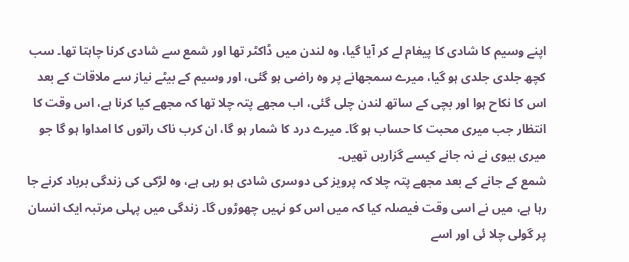اپنے وسیم کا شادی کا پیغام لے کر آیا گیا، وہ لندن میں ڈاکٹر تھا اور شمع سے شادی کرنا چاہتا تھا۔ سب کچھ جلدی جلدی ہو گیا، میرے سمجھانے پر وہ راضی ہو گئی، اور وسیم کے بیٹے نیاز سے ملاقات کے بعد اس کا نکاح ہوا اور بچی کے ساتھ لندن چلی گئی، اب مجھے پتہ چلا تھا کہ مجھے کیا کرنا ہے، اس وقت کا انتظار جب میری محبت کا حساب ہو گا۔ میرے درد کا شمار ہو گا، ان کرب ناک راتوں کا امداوا ہو گا جو میری بیوی نے نہ جانے کیسے گزاریں تھیں۔
شمع کے جانے کے بعد مجھے پتہ چلا کہ پرویز کی دوسری شادی ہو رہی ہے، وہ لڑکی کی زندگی برباد کرنے جا رہا ہے، میں نے اسی وقت فیصلہ کیا کہ میں اس کو نہیں چھوڑوں گا۔ زندگی میں پہلی مرتبہ ایک انسان پر گولی چلا ئی اور اسے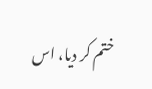ختم کر دیا، اس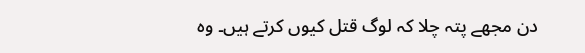دن مجھے پتہ چلا کہ لوگ قتل کیوں کرتے ہیں۔ وہ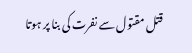قتل مقتول سے نفرت کی بنا پر ہوتا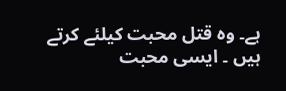ہے۔ وہ قتل محبت کیلئے کرتے ہیں ۔ ایسی محبت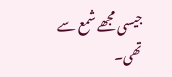جیسی مجھے شمع سے تھی۔